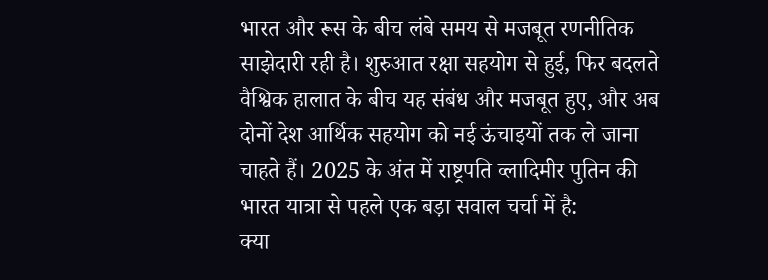भारत और रूस के बीच लंबे समय से मजबूत रणनीतिक साझेदारी रही है। शुरुआत रक्षा सहयोग से हुई, फिर बदलते वैश्विक हालात के बीच यह संबंध और मजबूत हुए, और अब दोनों देश आर्थिक सहयोग को नई ऊंचाइयों तक ले जाना चाहते हैं। 2025 के अंत में राष्ट्रपति व्लादिमीर पुतिन की भारत यात्रा से पहले एक बड़ा सवाल चर्चा में है:
क्या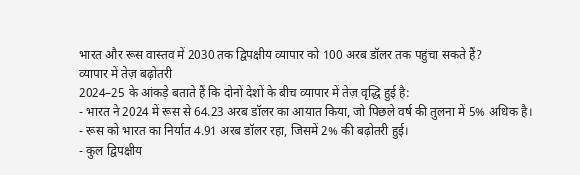भारत और रूस वास्तव में 2030 तक द्विपक्षीय व्यापार को 100 अरब डॉलर तक पहुंचा सकते हैं?
व्यापार में तेज़ बढ़ोतरी
2024–25 के आंकड़े बताते हैं कि दोनों देशों के बीच व्यापार में तेज़ वृद्धि हुई है:
- भारत ने 2024 में रूस से 64.23 अरब डॉलर का आयात किया, जो पिछले वर्ष की तुलना में 5% अधिक है।
- रूस को भारत का निर्यात 4.91 अरब डॉलर रहा, जिसमें 2% की बढ़ोतरी हुई।
- कुल द्विपक्षीय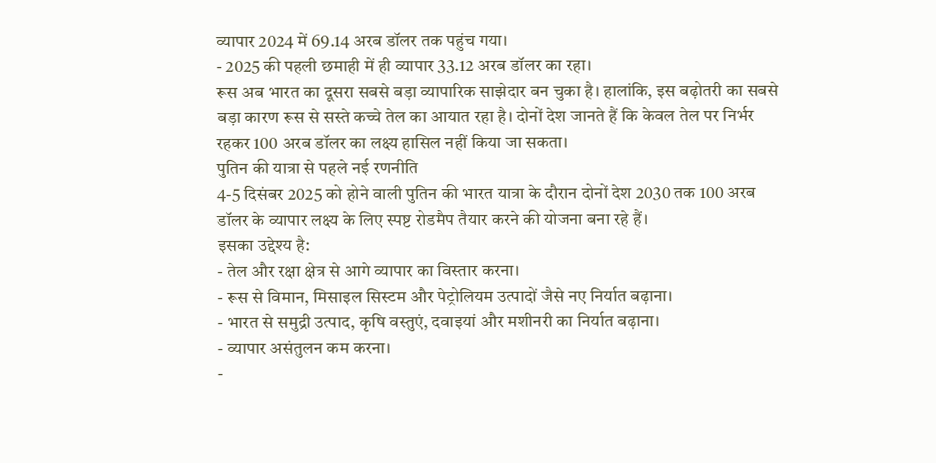व्यापार 2024 में 69.14 अरब डॉलर तक पहुंच गया।
- 2025 की पहली छमाही में ही व्यापार 33.12 अरब डॉलर का रहा।
रूस अब भारत का दूसरा सबसे बड़ा व्यापारिक साझेदार बन चुका है। हालांकि, इस बढ़ोतरी का सबसे बड़ा कारण रूस से सस्ते कच्चे तेल का आयात रहा है। दोनों देश जानते हैं कि केवल तेल पर निर्भर रहकर 100 अरब डॉलर का लक्ष्य हासिल नहीं किया जा सकता।
पुतिन की यात्रा से पहले नई रणनीति
4-5 दिसंबर 2025 को होने वाली पुतिन की भारत यात्रा के दौरान दोनों देश 2030 तक 100 अरब डॉलर के व्यापार लक्ष्य के लिए स्पष्ट रोडमैप तैयार करने की योजना बना रहे हैं।
इसका उद्देश्य है:
- तेल और रक्षा क्षेत्र से आगे व्यापार का विस्तार करना।
- रूस से विमान, मिसाइल सिस्टम और पेट्रोलियम उत्पादों जैसे नए निर्यात बढ़ाना।
- भारत से समुद्री उत्पाद, कृषि वस्तुएं, दवाइयां और मशीनरी का निर्यात बढ़ाना।
- व्यापार असंतुलन कम करना।
-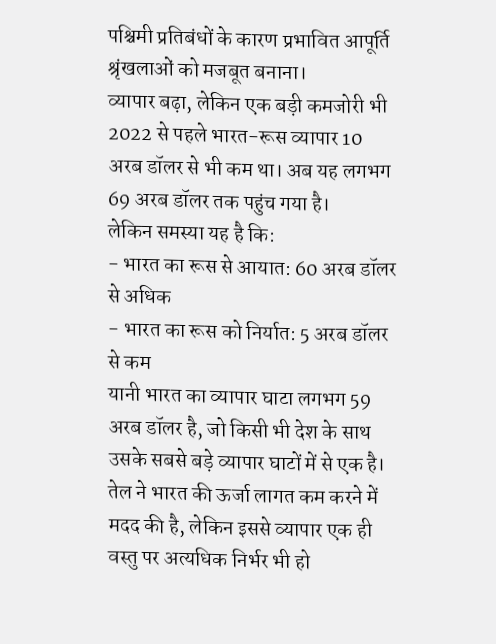पश्चिमी प्रतिबंधों के कारण प्रभावित आपूर्ति श्रृंखलाओं को मजबूत बनाना।
व्यापार बढ़ा, लेकिन एक बड़ी कमजोरी भी
2022 से पहले भारत-रूस व्यापार 10 अरब डॉलर से भी कम था। अब यह लगभग 69 अरब डॉलर तक पहुंच गया है।
लेकिन समस्या यह है कि:
- भारत का रूस से आयात: 60 अरब डॉलर से अधिक
- भारत का रूस को निर्यात: 5 अरब डॉलर से कम
यानी भारत का व्यापार घाटा लगभग 59 अरब डॉलर है, जो किसी भी देश के साथ उसके सबसे बड़े व्यापार घाटों में से एक है।
तेल ने भारत की ऊर्जा लागत कम करने में मदद की है, लेकिन इससे व्यापार एक ही वस्तु पर अत्यधिक निर्भर भी हो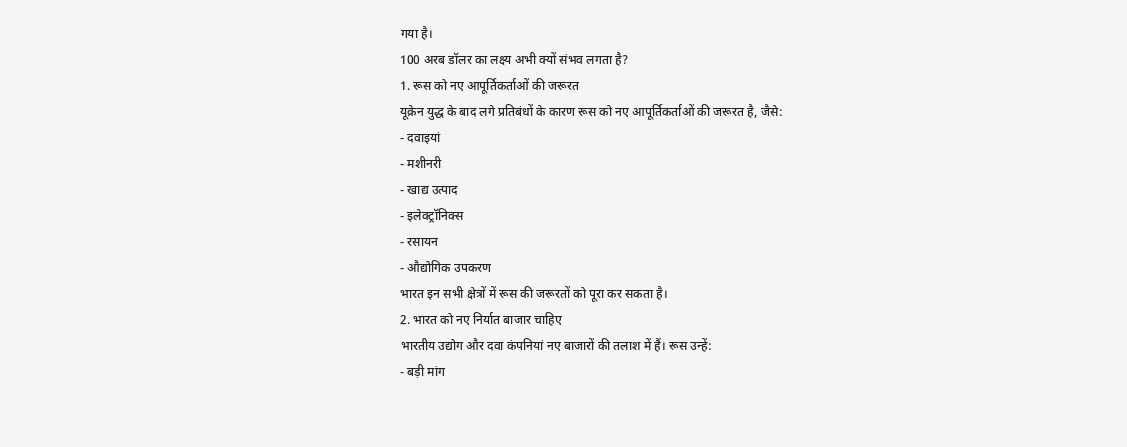गया है।
100 अरब डॉलर का लक्ष्य अभी क्यों संभव लगता है?
1. रूस को नए आपूर्तिकर्ताओं की जरूरत
यूक्रेन युद्ध के बाद लगे प्रतिबंधों के कारण रूस को नए आपूर्तिकर्ताओं की जरूरत है, जैसे:
- दवाइयां
- मशीनरी
- खाद्य उत्पाद
- इलेक्ट्रॉनिक्स
- रसायन
- औद्योगिक उपकरण
भारत इन सभी क्षेत्रों में रूस की जरूरतों को पूरा कर सकता है।
2. भारत को नए निर्यात बाजार चाहिए
भारतीय उद्योग और दवा कंपनियां नए बाजारों की तलाश में हैं। रूस उन्हें:
- बड़ी मांग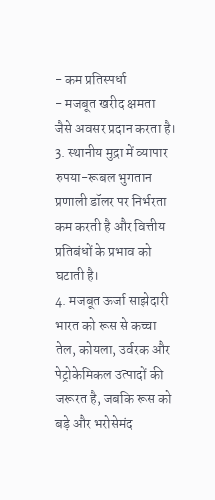- कम प्रतिस्पर्धा
- मजबूत खरीद क्षमता
जैसे अवसर प्रदान करता है।
3. स्थानीय मुद्रा में व्यापार
रुपया-रूबल भुगतान प्रणाली डॉलर पर निर्भरता कम करती है और वित्तीय प्रतिबंधों के प्रभाव को घटाती है।
4. मजबूत ऊर्जा साझेदारी
भारत को रूस से कच्चा तेल, कोयला, उर्वरक और पेट्रोकेमिकल उत्पादों की जरूरत है, जबकि रूस को बड़े और भरोसेमंद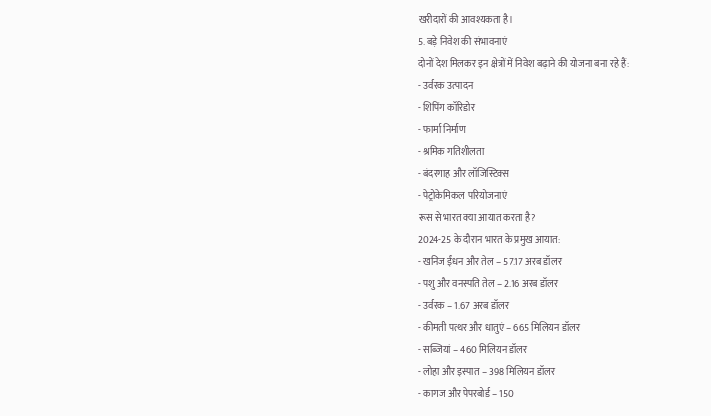खरीदारों की आवश्यकता है।
5. बड़े निवेश की संभावनाएं
दोनों देश मिलकर इन क्षेत्रों में निवेश बढ़ाने की योजना बना रहे हैं:
- उर्वरक उत्पादन
- शिपिंग कॉरिडोर
- फार्मा निर्माण
- श्रमिक गतिशीलता
- बंदरगाह और लॉजिस्टिक्स
- पेट्रोकेमिकल परियोजनाएं
रूस से भारत क्या आयात करता है?
2024-25 के दौरान भारत के प्रमुख आयात:
- खनिज ईंधन और तेल – 57.17 अरब डॉलर
- पशु और वनस्पति तेल – 2.16 अरब डॉलर
- उर्वरक – 1.67 अरब डॉलर
- कीमती पत्थर और धातुएं – 665 मिलियन डॉलर
- सब्जियां – 460 मिलियन डॉलर
- लोहा और इस्पात – 398 मिलियन डॉलर
- कागज और पेपरबोर्ड – 150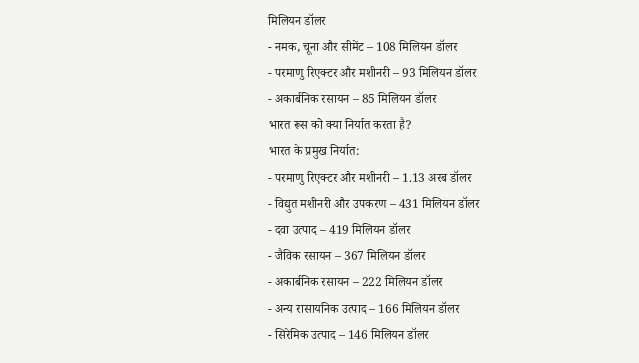मिलियन डॉलर
- नमक, चूना और सीमेंट – 108 मिलियन डॉलर
- परमाणु रिएक्टर और मशीनरी – 93 मिलियन डॉलर
- अकार्बनिक रसायन – 85 मिलियन डॉलर
भारत रूस को क्या निर्यात करता है?
भारत के प्रमुख निर्यात:
- परमाणु रिएक्टर और मशीनरी – 1.13 अरब डॉलर
- विद्युत मशीनरी और उपकरण – 431 मिलियन डॉलर
- दवा उत्पाद – 419 मिलियन डॉलर
- जैविक रसायन – 367 मिलियन डॉलर
- अकार्बनिक रसायन – 222 मिलियन डॉलर
- अन्य रासायनिक उत्पाद – 166 मिलियन डॉलर
- सिरेमिक उत्पाद – 146 मिलियन डॉलर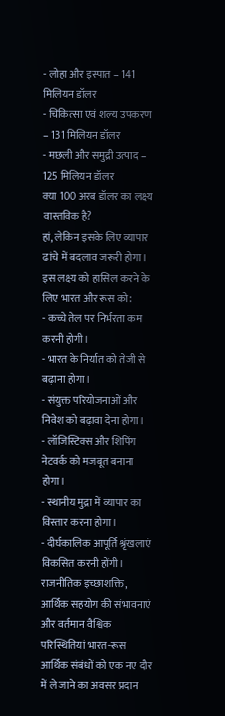- लोहा और इस्पात – 141 मिलियन डॉलर
- चिकित्सा एवं शल्य उपकरण – 131 मिलियन डॉलर
- मछली और समुद्री उत्पाद – 125 मिलियन डॉलर
क्या 100 अरब डॉलर का लक्ष्य वास्तविक है?
हां, लेकिन इसके लिए व्यापार ढांचे में बदलाव जरूरी होगा।
इस लक्ष्य को हासिल करने के लिए भारत और रूस को:
- कच्चे तेल पर निर्भरता कम करनी होगी।
- भारत के निर्यात को तेजी से बढ़ाना होगा।
- संयुक्त परियोजनाओं और निवेश को बढ़ावा देना होगा।
- लॉजिस्टिक्स और शिपिंग नेटवर्क को मजबूत बनाना होगा।
- स्थानीय मुद्रा में व्यापार का विस्तार करना होगा।
- दीर्घकालिक आपूर्ति श्रृंखलाएं विकसित करनी होंगी।
राजनीतिक इच्छाशक्ति, आर्थिक सहयोग की संभावनाएं और वर्तमान वैश्विक परिस्थितियां भारत-रूस आर्थिक संबंधों को एक नए दौर में ले जाने का अवसर प्रदान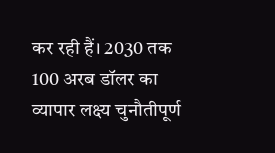कर रही हैं। 2030 तक 100 अरब डॉलर का व्यापार लक्ष्य चुनौतीपूर्ण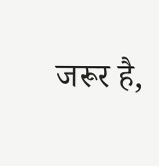जरूर है,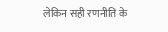लेकिन सही रणनीति के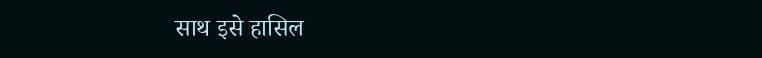साथ इसे हासिल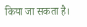किया जा सकता है।